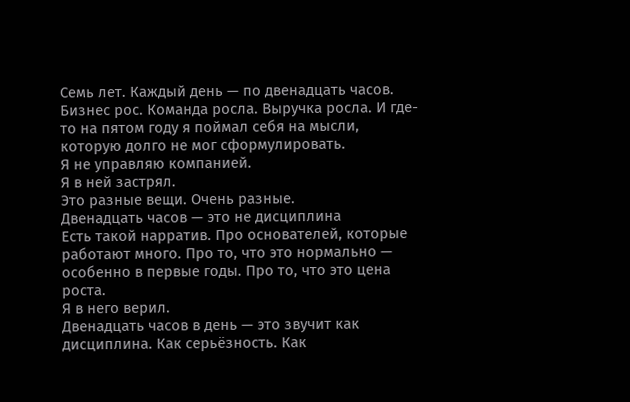Семь лет. Каждый день — по двенадцать часов.
Бизнес рос. Команда росла. Выручка росла. И где-то на пятом году я поймал себя на мысли, которую долго не мог сформулировать.
Я не управляю компанией.
Я в ней застрял.
Это разные вещи. Очень разные.
Двенадцать часов — это не дисциплина
Есть такой нарратив. Про основателей, которые работают много. Про то, что это нормально — особенно в первые годы. Про то, что это цена роста.
Я в него верил.
Двенадцать часов в день — это звучит как дисциплина. Как серьёзность. Как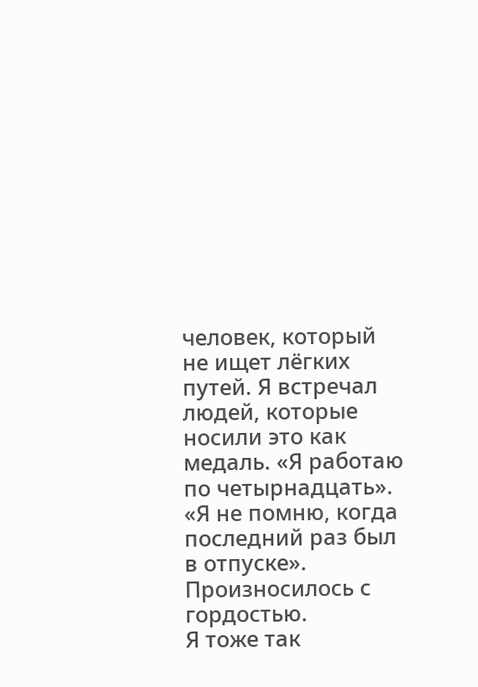человек, который не ищет лёгких путей. Я встречал людей, которые носили это как медаль. «Я работаю по четырнадцать». «Я не помню, когда последний раз был в отпуске». Произносилось с гордостью.
Я тоже так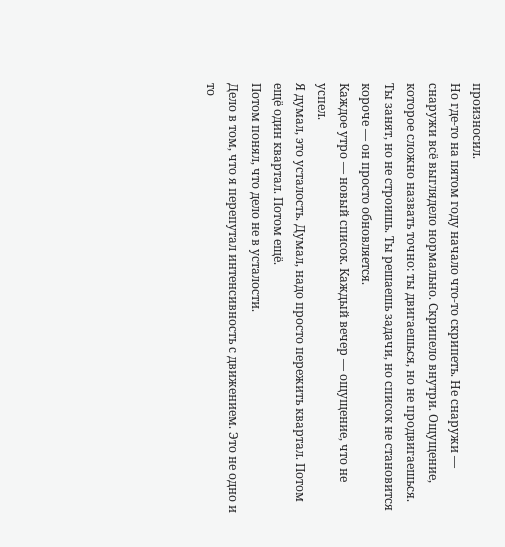произносил.
Но где-то на пятом году начало что-то скрипеть. Не снаружи — снаружи всё выглядело нормально. Скрипело внутри. Ощущение, которое сложно назвать точно: ты двигаешься, но не продвигаешься. Ты занят, но не строишь. Ты решаешь задачи, но список не становится короче — он просто обновляется.
Каждое утро — новый список. Каждый вечер — ощущение, что не успел.
Я думал, это усталость. Думал, надо просто пережить квартал. Потом ещё один квартал. Потом ещё.
Потом понял, что дело не в усталости.
Дело в том, что я перепутал интенсивность с движением. Это не одно и то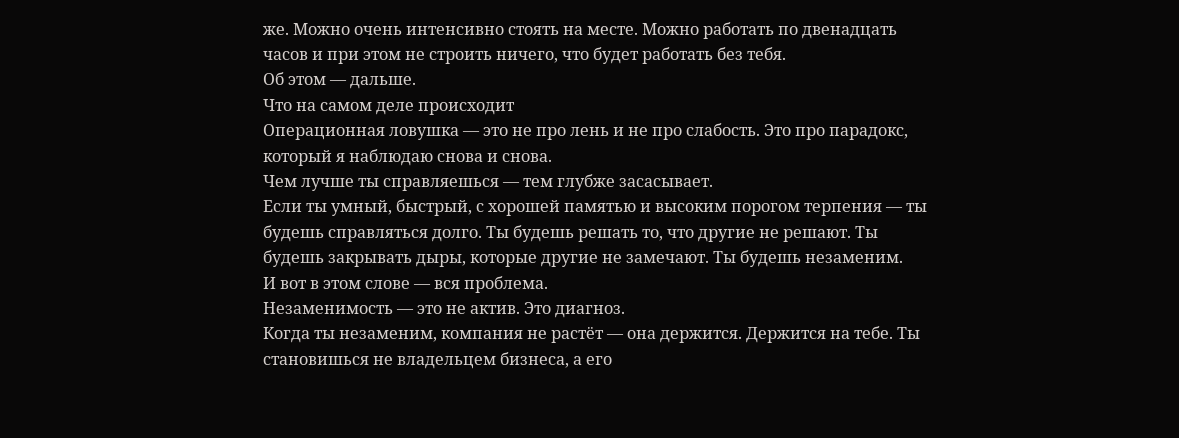же. Можно очень интенсивно стоять на месте. Можно работать по двенадцать часов и при этом не строить ничего, что будет работать без тебя.
Об этом — дальше.
Что на самом деле происходит
Операционная ловушка — это не про лень и не про слабость. Это про парадокс, который я наблюдаю снова и снова.
Чем лучше ты справляешься — тем глубже засасывает.
Если ты умный, быстрый, с хорошей памятью и высоким порогом терпения — ты будешь справляться долго. Ты будешь решать то, что другие не решают. Ты будешь закрывать дыры, которые другие не замечают. Ты будешь незаменим.
И вот в этом слове — вся проблема.
Незаменимость — это не актив. Это диагноз.
Когда ты незаменим, компания не растёт — она держится. Держится на тебе. Ты становишься не владельцем бизнеса, а его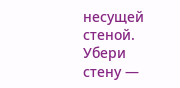несущей стеной. Убери стену —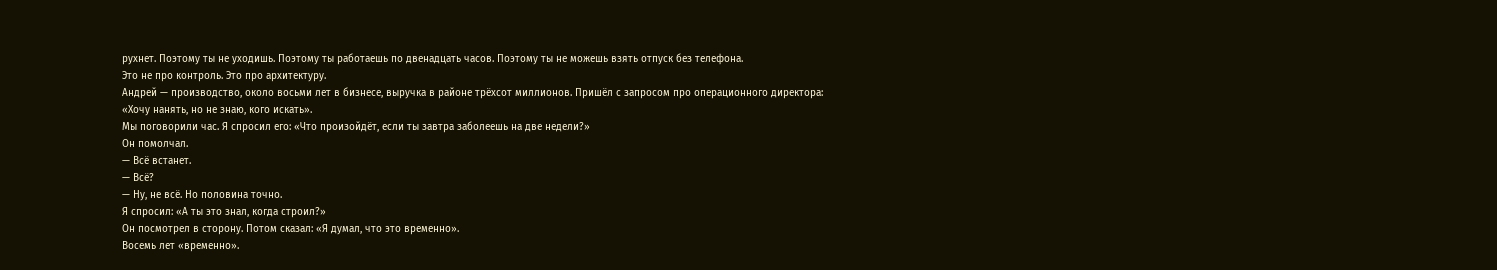рухнет. Поэтому ты не уходишь. Поэтому ты работаешь по двенадцать часов. Поэтому ты не можешь взять отпуск без телефона.
Это не про контроль. Это про архитектуру.
Андрей — производство, около восьми лет в бизнесе, выручка в районе трёхсот миллионов. Пришёл с запросом про операционного директора: «Хочу нанять, но не знаю, кого искать».
Мы поговорили час. Я спросил его: «Что произойдёт, если ты завтра заболеешь на две недели?»
Он помолчал.
— Всё встанет.
— Всё?
— Ну, не всё. Но половина точно.
Я спросил: «А ты это знал, когда строил?»
Он посмотрел в сторону. Потом сказал: «Я думал, что это временно».
Восемь лет «временно».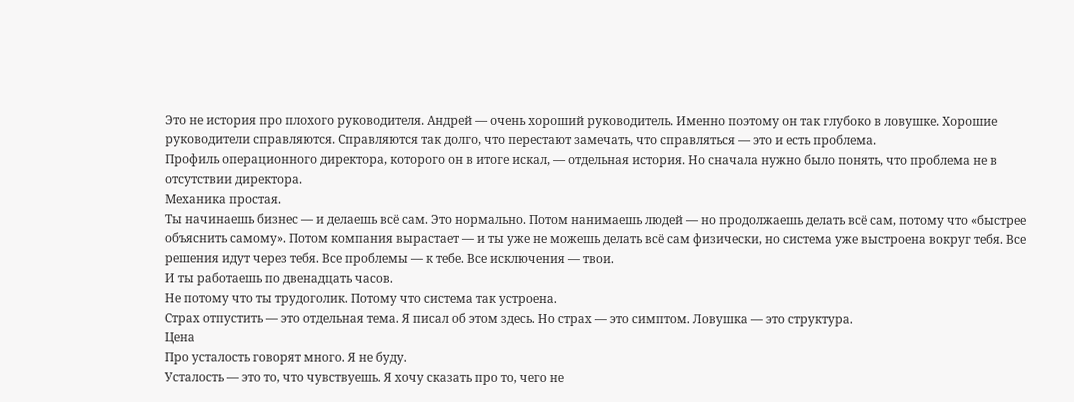Это не история про плохого руководителя. Андрей — очень хороший руководитель. Именно поэтому он так глубоко в ловушке. Хорошие руководители справляются. Справляются так долго, что перестают замечать, что справляться — это и есть проблема.
Профиль операционного директора, которого он в итоге искал, — отдельная история. Но сначала нужно было понять, что проблема не в отсутствии директора.
Механика простая.
Ты начинаешь бизнес — и делаешь всё сам. Это нормально. Потом нанимаешь людей — но продолжаешь делать всё сам, потому что «быстрее объяснить самому». Потом компания вырастает — и ты уже не можешь делать всё сам физически, но система уже выстроена вокруг тебя. Все решения идут через тебя. Все проблемы — к тебе. Все исключения — твои.
И ты работаешь по двенадцать часов.
Не потому что ты трудоголик. Потому что система так устроена.
Страх отпустить — это отдельная тема. Я писал об этом здесь. Но страх — это симптом. Ловушка — это структура.
Цена
Про усталость говорят много. Я не буду.
Усталость — это то, что чувствуешь. Я хочу сказать про то, чего не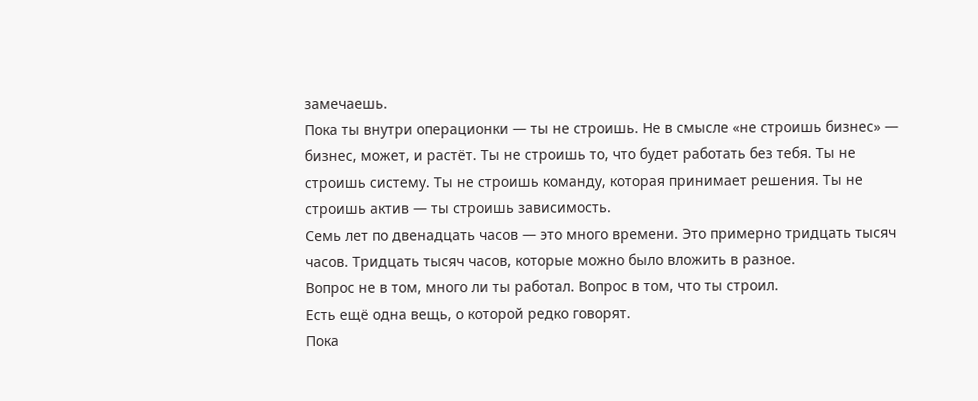замечаешь.
Пока ты внутри операционки — ты не строишь. Не в смысле «не строишь бизнес» — бизнес, может, и растёт. Ты не строишь то, что будет работать без тебя. Ты не строишь систему. Ты не строишь команду, которая принимает решения. Ты не строишь актив — ты строишь зависимость.
Семь лет по двенадцать часов — это много времени. Это примерно тридцать тысяч часов. Тридцать тысяч часов, которые можно было вложить в разное.
Вопрос не в том, много ли ты работал. Вопрос в том, что ты строил.
Есть ещё одна вещь, о которой редко говорят.
Пока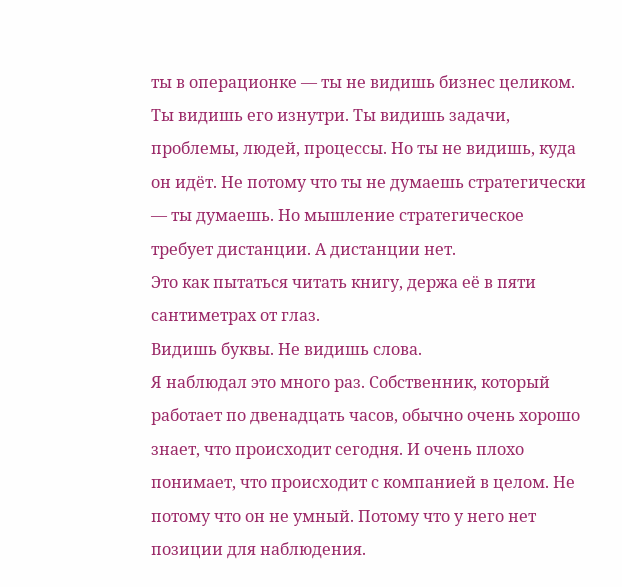ты в операционке — ты не видишь бизнес целиком. Ты видишь его изнутри. Ты видишь задачи, проблемы, людей, процессы. Но ты не видишь, куда он идёт. Не потому что ты не думаешь стратегически — ты думаешь. Но мышление стратегическое требует дистанции. А дистанции нет.
Это как пытаться читать книгу, держа её в пяти сантиметрах от глаз.
Видишь буквы. Не видишь слова.
Я наблюдал это много раз. Собственник, который работает по двенадцать часов, обычно очень хорошо знает, что происходит сегодня. И очень плохо понимает, что происходит с компанией в целом. Не потому что он не умный. Потому что у него нет позиции для наблюдения.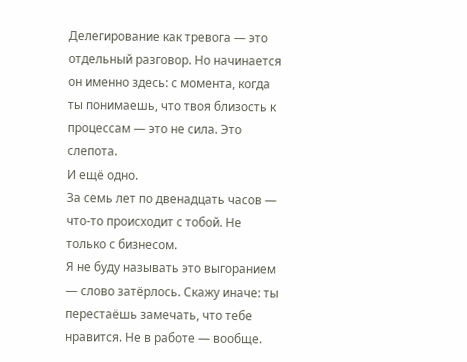Делегирование как тревога — это отдельный разговор. Но начинается он именно здесь: с момента, когда ты понимаешь, что твоя близость к процессам — это не сила. Это слепота.
И ещё одно.
За семь лет по двенадцать часов — что-то происходит с тобой. Не только с бизнесом.
Я не буду называть это выгоранием — слово затёрлось. Скажу иначе: ты перестаёшь замечать, что тебе нравится. Не в работе — вообще.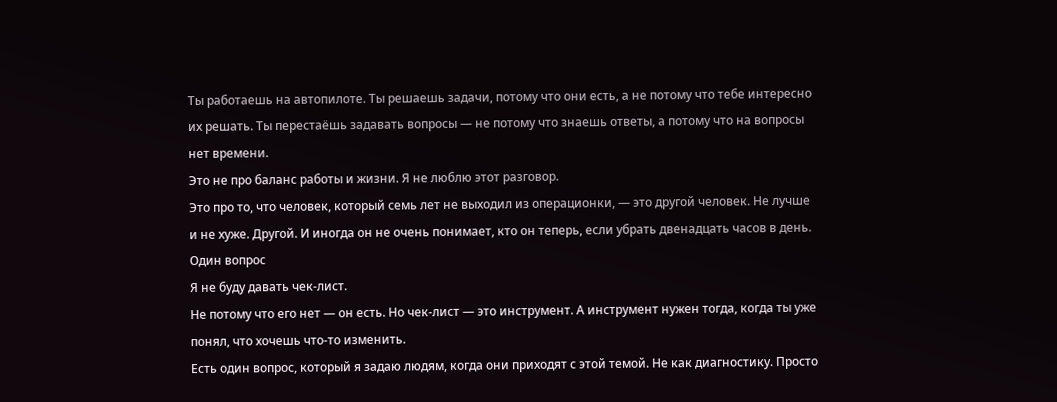Ты работаешь на автопилоте. Ты решаешь задачи, потому что они есть, а не потому что тебе интересно их решать. Ты перестаёшь задавать вопросы — не потому что знаешь ответы, а потому что на вопросы нет времени.
Это не про баланс работы и жизни. Я не люблю этот разговор.
Это про то, что человек, который семь лет не выходил из операционки, — это другой человек. Не лучше и не хуже. Другой. И иногда он не очень понимает, кто он теперь, если убрать двенадцать часов в день.
Один вопрос
Я не буду давать чек-лист.
Не потому что его нет — он есть. Но чек-лист — это инструмент. А инструмент нужен тогда, когда ты уже понял, что хочешь что-то изменить.
Есть один вопрос, который я задаю людям, когда они приходят с этой темой. Не как диагностику. Просто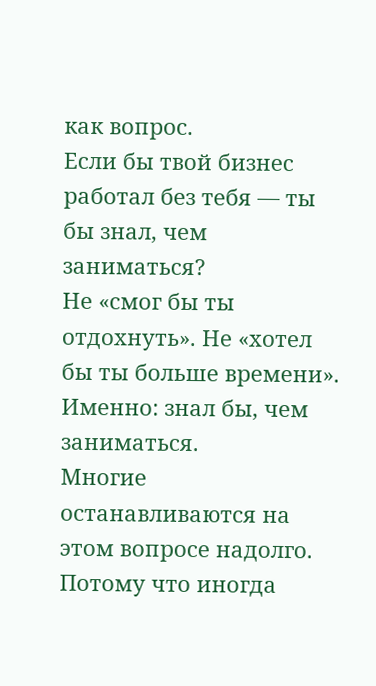как вопрос.
Если бы твой бизнес работал без тебя — ты бы знал, чем заниматься?
Не «смог бы ты отдохнуть». Не «хотел бы ты больше времени». Именно: знал бы, чем заниматься.
Многие останавливаются на этом вопросе надолго.
Потому что иногда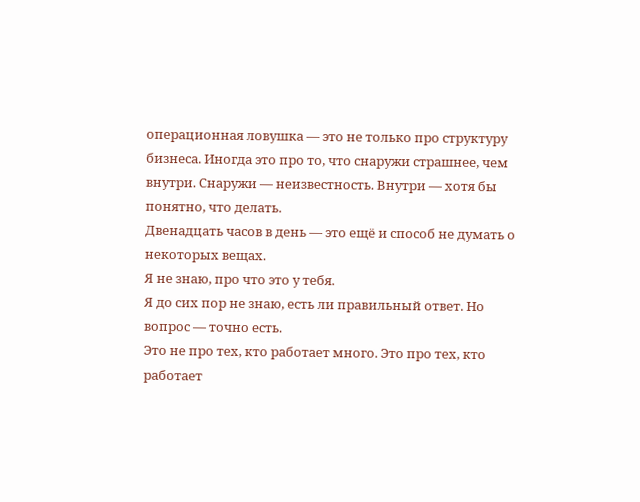операционная ловушка — это не только про структуру бизнеса. Иногда это про то, что снаружи страшнее, чем внутри. Снаружи — неизвестность. Внутри — хотя бы понятно, что делать.
Двенадцать часов в день — это ещё и способ не думать о некоторых вещах.
Я не знаю, про что это у тебя.
Я до сих пор не знаю, есть ли правильный ответ. Но вопрос — точно есть.
Это не про тех, кто работает много. Это про тех, кто работает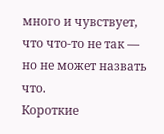много и чувствует, что что-то не так — но не может назвать что.
Короткие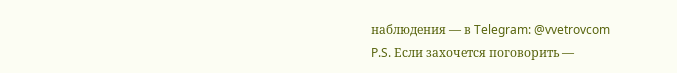наблюдения — в Telegram: @vvetrovcom
P.S. Если захочется поговорить —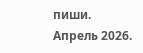пиши.
Апрель 2026.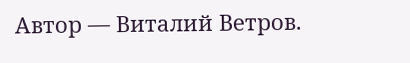Автор — Виталий Ветров.